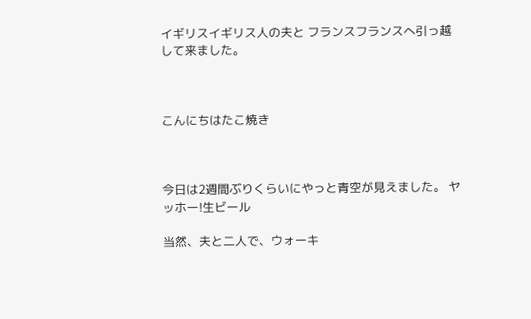イギリスイギリス人の夫と フランスフランスへ引っ越して来ました。



こんにちはたこ焼き



今日は2週間ぶりくらいにやっと青空が見えました。 ヤッホー!生ビール

当然、夫と二人で、ウォーキ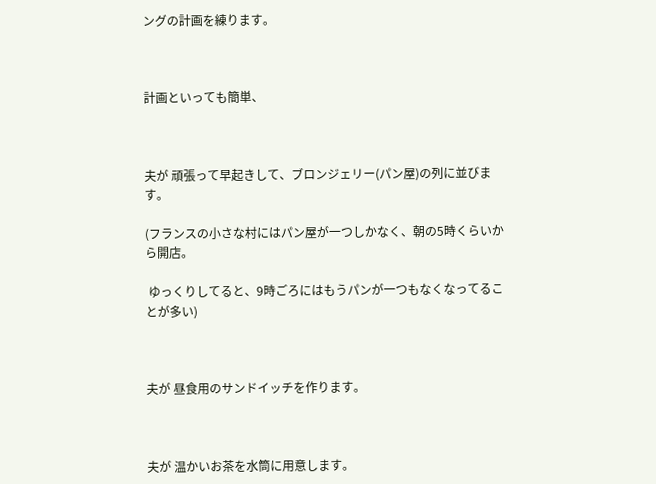ングの計画を練ります。



計画といっても簡単、



夫が 頑張って早起きして、ブロンジェリー(パン屋)の列に並びます。

(フランスの小さな村にはパン屋が一つしかなく、朝の5時くらいから開店。

 ゆっくりしてると、9時ごろにはもうパンが一つもなくなってることが多い)



夫が 昼食用のサンドイッチを作ります。



夫が 温かいお茶を水筒に用意します。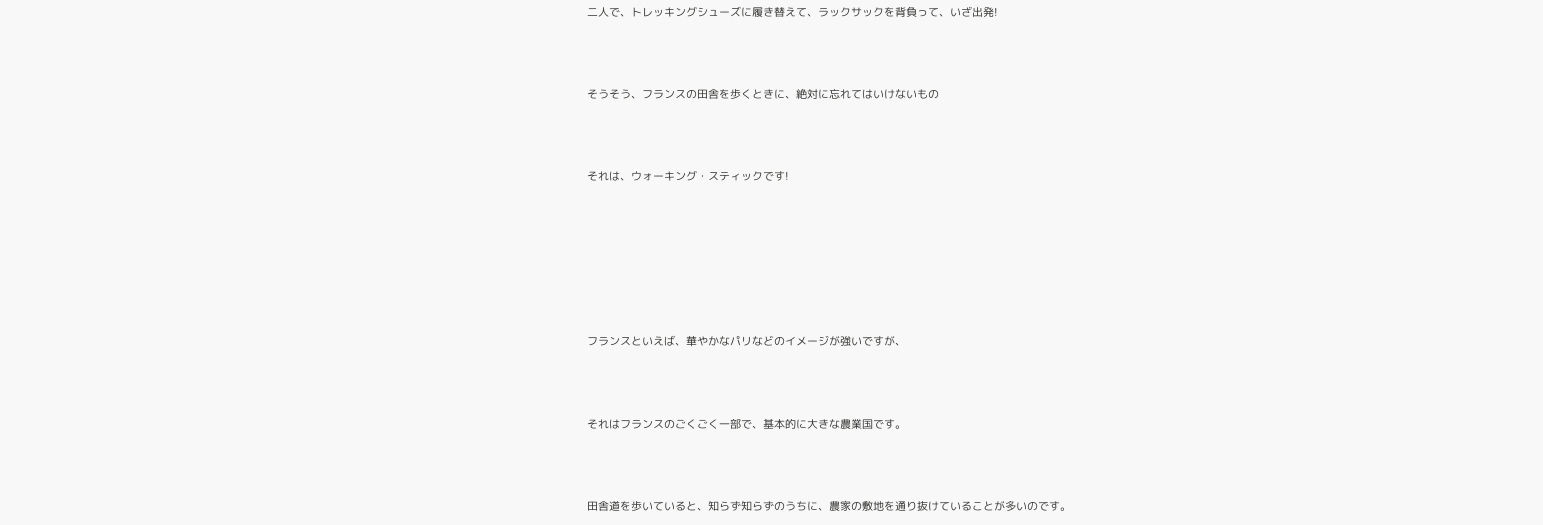二人で、トレッキングシューズに履き替えて、ラックサックを背負って、いざ出発!



そうそう、フランスの田舎を歩くときに、絶対に忘れてはいけないもの



それは、ウォーキング・スティックです!







フランスといえば、華やかなパリなどのイメージが強いですが、



それはフランスのごくごく一部で、基本的に大きな農業国です。



田舎道を歩いていると、知らず知らずのうちに、農家の敷地を通り抜けていることが多いのです。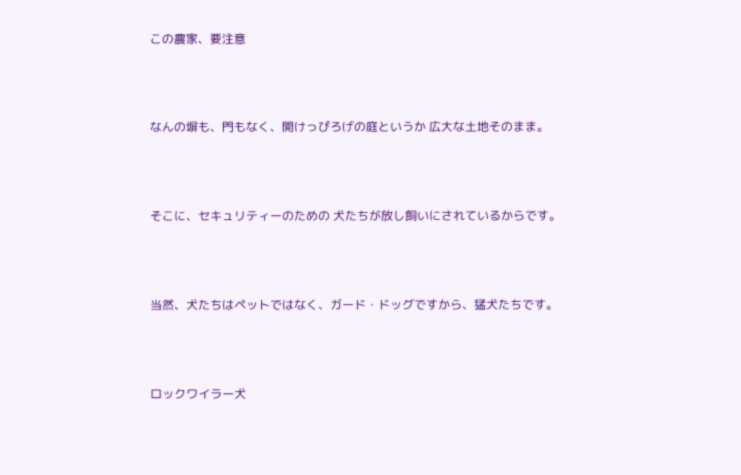この農家、要注意



なんの塀も、門もなく、開けっぴろげの庭というか 広大な土地そのまま。



そこに、セキュリティーのための 犬たちが放し飼いにされているからです。



当然、犬たちはペットではなく、ガード・ドッグですから、猛犬たちです。



ロックワイラー犬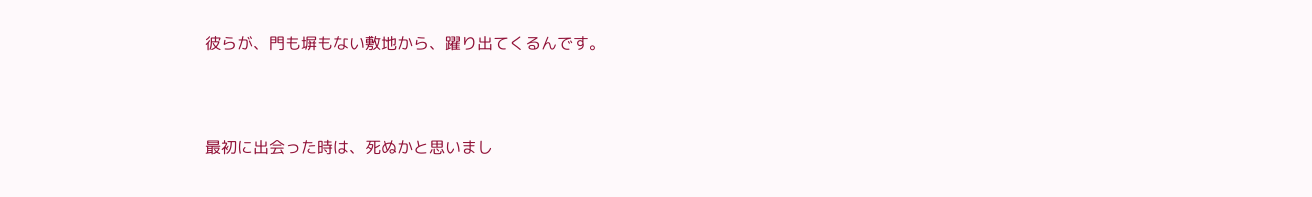彼らが、門も塀もない敷地から、躍り出てくるんです。



最初に出会った時は、死ぬかと思いまし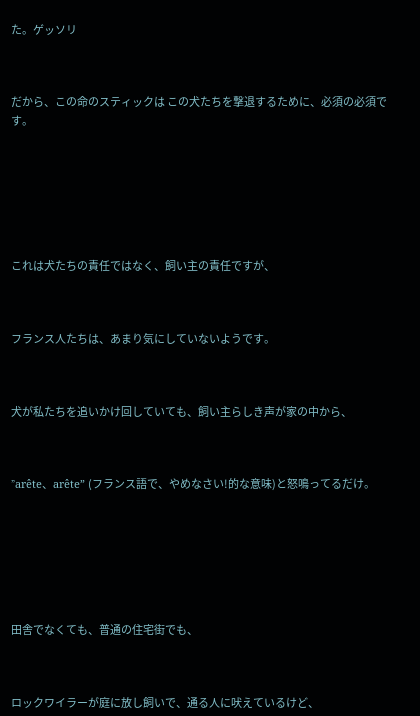た。ゲッソリ



だから、この命のスティックは この犬たちを撃退するために、必須の必須です。







これは犬たちの責任ではなく、飼い主の責任ですが、



フランス人たちは、あまり気にしていないようです。



犬が私たちを追いかけ回していても、飼い主らしき声が家の中から、



”arête、arête” (フランス語で、やめなさい!的な意味)と怒鳴ってるだけ。







田舎でなくても、普通の住宅街でも、



ロックワイラーが庭に放し飼いで、通る人に吠えているけど、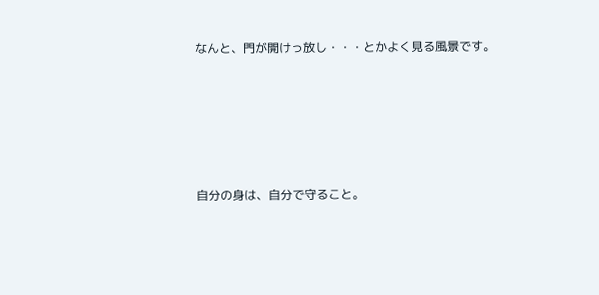なんと、門が開けっ放し・・・とかよく見る風景です。





自分の身は、自分で守ること。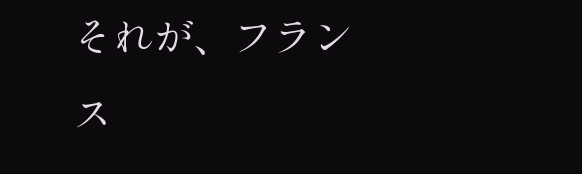それが、フランス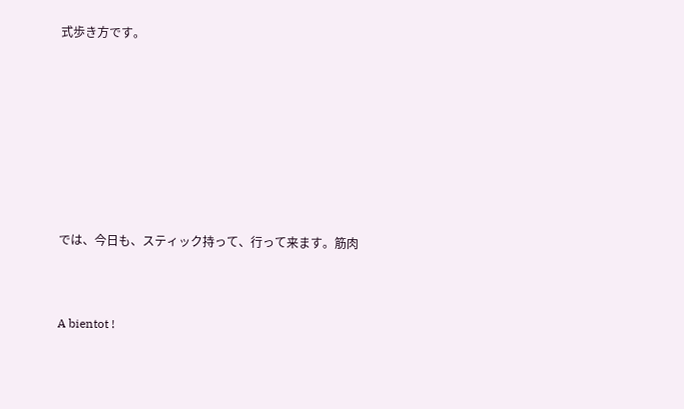式歩き方です。









では、今日も、スティック持って、行って来ます。筋肉



A bientot !